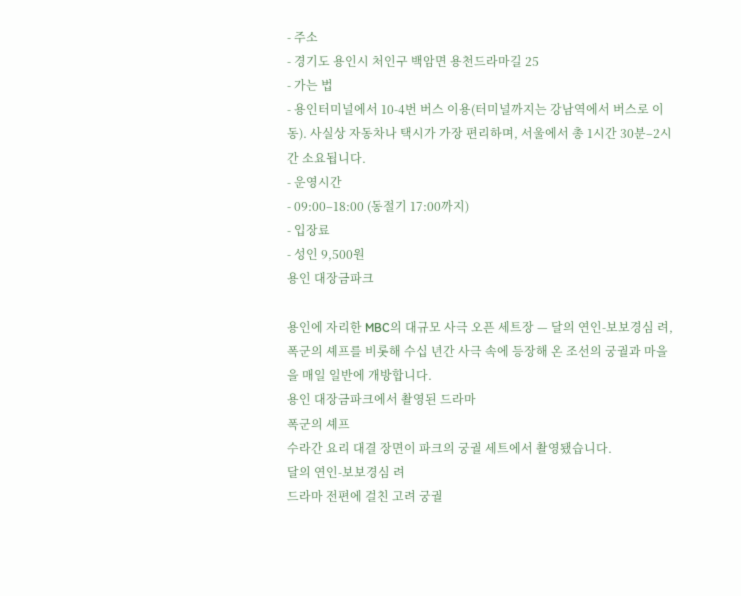- 주소
- 경기도 용인시 처인구 백암면 용천드라마길 25
- 가는 법
- 용인터미널에서 10-4번 버스 이용(터미널까지는 강남역에서 버스로 이동). 사실상 자동차나 택시가 가장 편리하며, 서울에서 총 1시간 30분–2시간 소요됩니다.
- 운영시간
- 09:00–18:00 (동절기 17:00까지)
- 입장료
- 성인 9,500원
용인 대장금파크

용인에 자리한 MBC의 대규모 사극 오픈 세트장 — 달의 연인-보보경심 려, 폭군의 셰프를 비롯해 수십 년간 사극 속에 등장해 온 조선의 궁궐과 마을을 매일 일반에 개방합니다.
용인 대장금파크에서 촬영된 드라마
폭군의 셰프
수라간 요리 대결 장면이 파크의 궁궐 세트에서 촬영됐습니다.
달의 연인-보보경심 려
드라마 전편에 걸친 고려 궁궐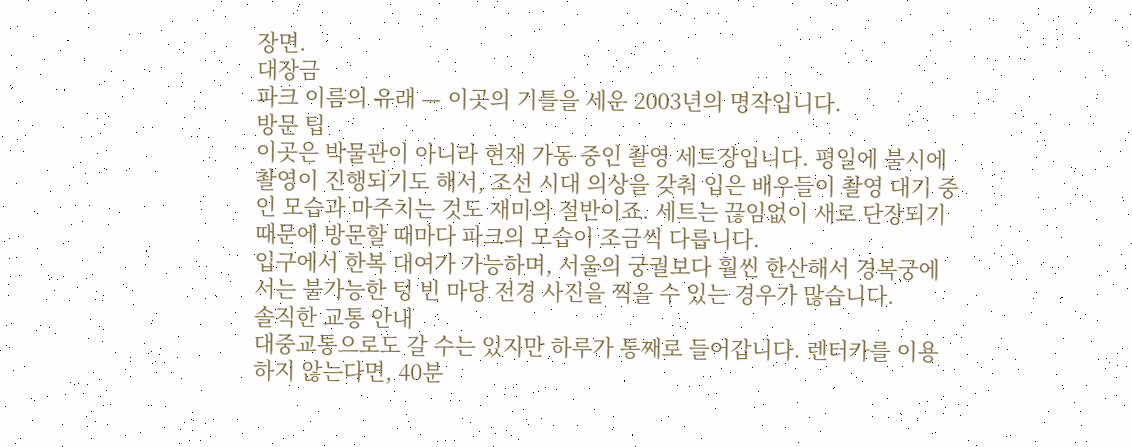장면.
대장금
파크 이름의 유래 — 이곳의 기틀을 세운 2003년의 명작입니다.
방문 팁
이곳은 박물관이 아니라 현재 가동 중인 촬영 세트장입니다. 평일에 불시에 촬영이 진행되기도 해서, 조선 시대 의상을 갖춰 입은 배우들이 촬영 대기 중인 모습과 마주치는 것도 재미의 절반이죠. 세트는 끊임없이 새로 단장되기 때문에 방문할 때마다 파크의 모습이 조금씩 다릅니다.
입구에서 한복 대여가 가능하며, 서울의 궁궐보다 훨씬 한산해서 경복궁에서는 불가능한 텅 빈 마당 전경 사진을 찍을 수 있는 경우가 많습니다.
솔직한 교통 안내
대중교통으로도 갈 수는 있지만 하루가 통째로 들어갑니다. 렌터카를 이용하지 않는다면, 40분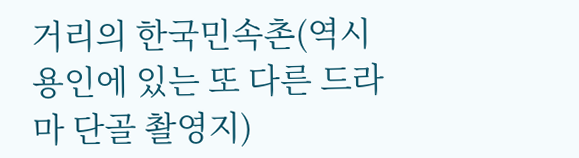거리의 한국민속촌(역시 용인에 있는 또 다른 드라마 단골 촬영지)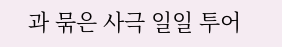과 묶은 사극 일일 투어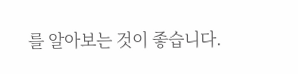를 알아보는 것이 좋습니다.